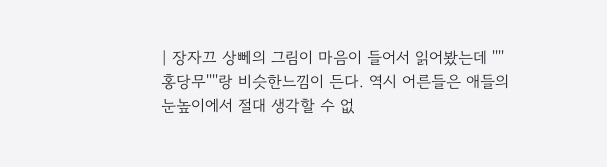| 장자끄 상뻬의 그림이 마음이 들어서 읽어봤는데 ''''홍당무''''랑 비슷한느낌이 든다. 역시 어른들은 애들의 눈높이에서 절대 생각할 수 없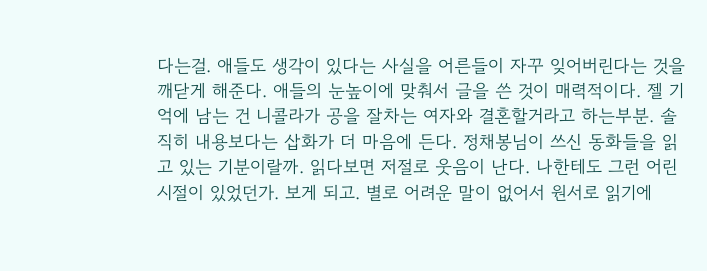다는걸. 애들도 생각이 있다는 사실을 어른들이 자꾸 잊어버린다는 것을 깨닫게 해준다. 애들의 눈높이에 맞춰서 글을 쓴 것이 매력적이다. 젤 기억에 남는 건 니콜라가 공을 잘차는 여자와 결혼할거라고 하는부분. 솔직히 내용보다는 삽화가 더 마음에 든다. 정채봉님이 쓰신 동화들을 읽고 있는 기분이랄까. 읽다보면 저절로 웃음이 난다. 나한테도 그런 어린시절이 있었던가. 보게 되고. 별로 어려운 말이 없어서 원서로 읽기에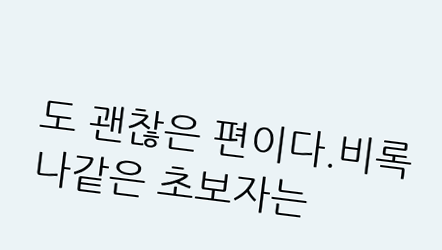도 괜찮은 편이다.비록 나같은 초보자는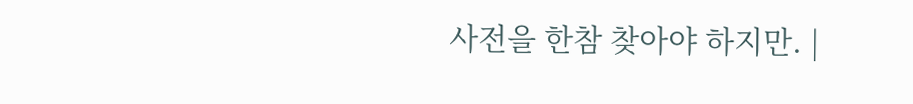사전을 한참 찾아야 하지만. |